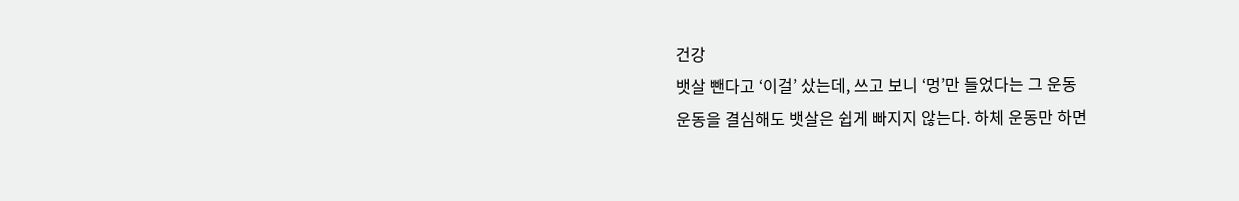건강
뱃살 뺀다고 ‘이걸’ 샀는데, 쓰고 보니 ‘멍’만 들었다는 그 운동
운동을 결심해도 뱃살은 쉽게 빠지지 않는다. 하체 운동만 하면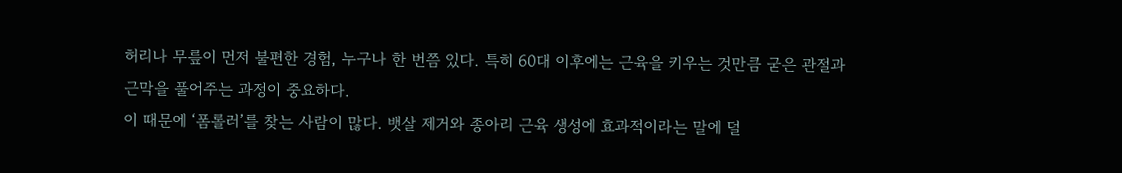허리나 무릎이 먼저 불편한 경험, 누구나 한 번쯤 있다. 특히 60대 이후에는 근육을 키우는 것만큼 굳은 관절과 근막을 풀어주는 과정이 중요하다.
이 때문에 ‘폼롤러’를 찾는 사람이 많다. 뱃살 제거와 종아리 근육 생성에 효과적이라는 말에 덜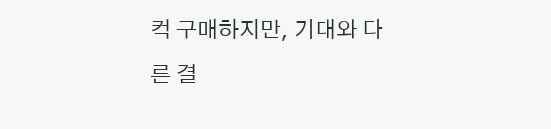컥 구매하지만, 기대와 다른 결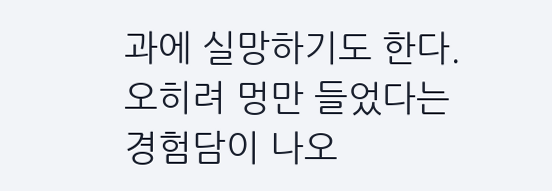과에 실망하기도 한다. 오히려 멍만 들었다는 경험담이 나오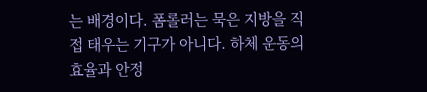는 배경이다. 폼롤러는 묵은 지방을 직접 태우는 기구가 아니다. 하체 운동의 효율과 안정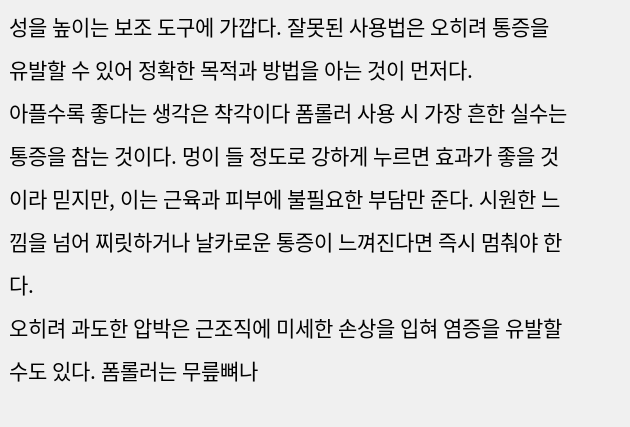성을 높이는 보조 도구에 가깝다. 잘못된 사용법은 오히려 통증을 유발할 수 있어 정확한 목적과 방법을 아는 것이 먼저다.
아플수록 좋다는 생각은 착각이다 폼롤러 사용 시 가장 흔한 실수는 통증을 참는 것이다. 멍이 들 정도로 강하게 누르면 효과가 좋을 것이라 믿지만, 이는 근육과 피부에 불필요한 부담만 준다. 시원한 느낌을 넘어 찌릿하거나 날카로운 통증이 느껴진다면 즉시 멈춰야 한다.
오히려 과도한 압박은 근조직에 미세한 손상을 입혀 염증을 유발할 수도 있다. 폼롤러는 무릎뼈나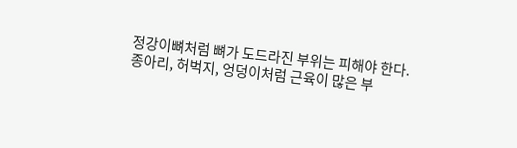정강이뼈처럼 뼈가 도드라진 부위는 피해야 한다. 종아리, 허벅지, 엉덩이처럼 근육이 많은 부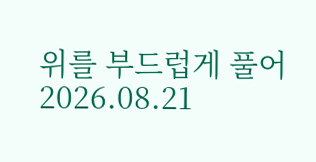위를 부드럽게 풀어
2026.08.21